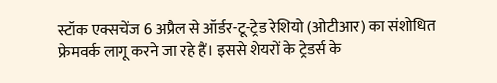स्टॉक एक्सचेंज 6 अप्रैल से ऑर्डर-टू-ट्रेड रेशियो (ओटीआर) का संशोधित फ्रेमवर्क लागू करने जा रहे हैं। इससे शेयरों के ट्रेडर्स के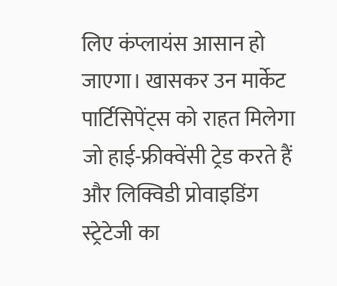लिए कंप्लायंस आसान हो जाएगा। खासकर उन मार्केट पार्टिसिपेंट्स को राहत मिलेगा जो हाई-फ्रीक्वेंसी ट्रेड करते हैं और लिक्विडी प्रोवाइडिंग स्ट्रेटेजी का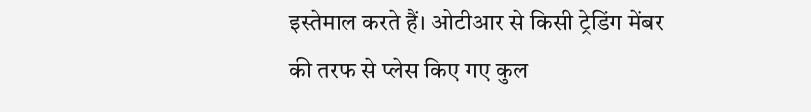इस्तेमाल करते हैं। ओटीआर से किसी ट्रेडिंग मेंबर की तरफ से प्लेस किए गए कुल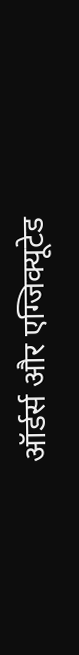ऑर्डर्स और एग्जिक्यूटेड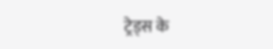ट्रेड्स के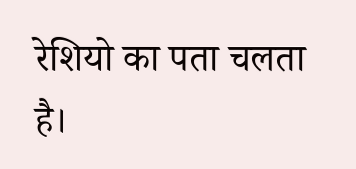रेशियो का पता चलता है।